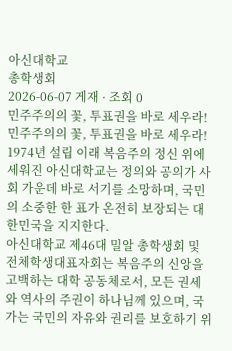아신대학교
총학생회
2026-06-07 게재 · 조회 0
민주주의의 꽃, 투표권을 바로 세우라!
민주주의의 꽃, 투표권을 바로 세우라!
1974년 설립 이래 복음주의 정신 위에 세워진 아신대학교는 정의와 공의가 사회 가운데 바로 서기를 소망하며, 국민의 소중한 한 표가 온전히 보장되는 대한민국을 지지한다.
아신대학교 제46대 밀알 총학생회 및 전체학생대표자회는 복음주의 신앙을 고백하는 대학 공동체로서, 모든 권세와 역사의 주권이 하나님께 있으며, 국가는 국민의 자유와 권리를 보호하기 위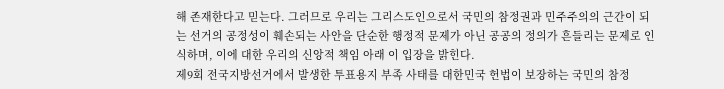해 존재한다고 믿는다. 그러므로 우리는 그리스도인으로서 국민의 참정권과 민주주의의 근간이 되는 선거의 공정성이 훼손되는 사안을 단순한 행정적 문제가 아닌 공공의 정의가 흔들리는 문제로 인식하며, 이에 대한 우리의 신앙적 책임 아래 이 입장을 밝힌다.
제9회 전국지방선거에서 발생한 투표용지 부족 사태를 대한민국 헌법이 보장하는 국민의 참정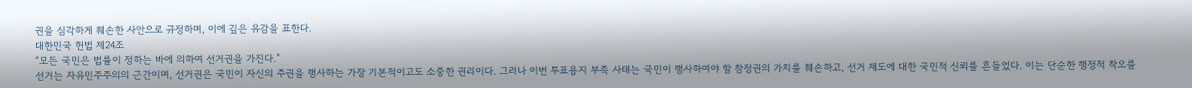권을 심각하게 훼손한 사안으로 규정하며, 이에 깊은 유감을 표한다.
대한민국 헌법 제24조
“모든 국민은 법률이 정하는 바에 의하여 선거권을 가진다.”
선거는 자유민주주의의 근간이며, 선거권은 국민이 자신의 주권을 행사하는 가장 기본적이고도 소중한 권리이다. 그러나 이번 투표용지 부족 사태는 국민이 행사하여야 할 참정권의 가치를 훼손하고, 선거 제도에 대한 국민적 신뢰를 흔들었다. 이는 단순한 행정적 착오를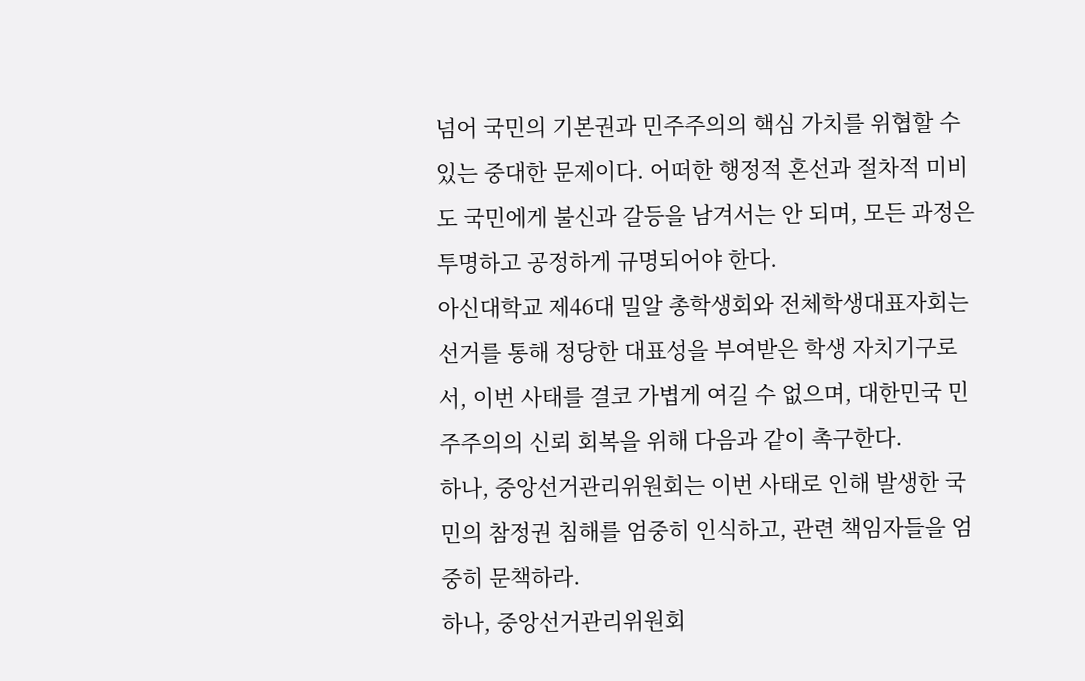넘어 국민의 기본권과 민주주의의 핵심 가치를 위협할 수 있는 중대한 문제이다. 어떠한 행정적 혼선과 절차적 미비도 국민에게 불신과 갈등을 남겨서는 안 되며, 모든 과정은 투명하고 공정하게 규명되어야 한다.
아신대학교 제46대 밀알 총학생회와 전체학생대표자회는 선거를 통해 정당한 대표성을 부여받은 학생 자치기구로서, 이번 사태를 결코 가볍게 여길 수 없으며, 대한민국 민주주의의 신뢰 회복을 위해 다음과 같이 촉구한다.
하나, 중앙선거관리위원회는 이번 사태로 인해 발생한 국민의 참정권 침해를 엄중히 인식하고, 관련 책임자들을 엄중히 문책하라.
하나, 중앙선거관리위원회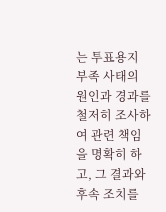는 투표용지 부족 사태의 원인과 경과를 철저히 조사하여 관련 책임을 명확히 하고, 그 결과와 후속 조치를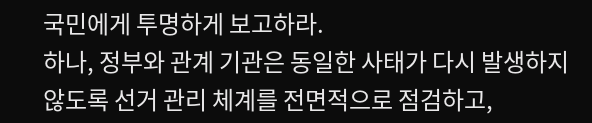국민에게 투명하게 보고하라.
하나, 정부와 관계 기관은 동일한 사태가 다시 발생하지 않도록 선거 관리 체계를 전면적으로 점검하고,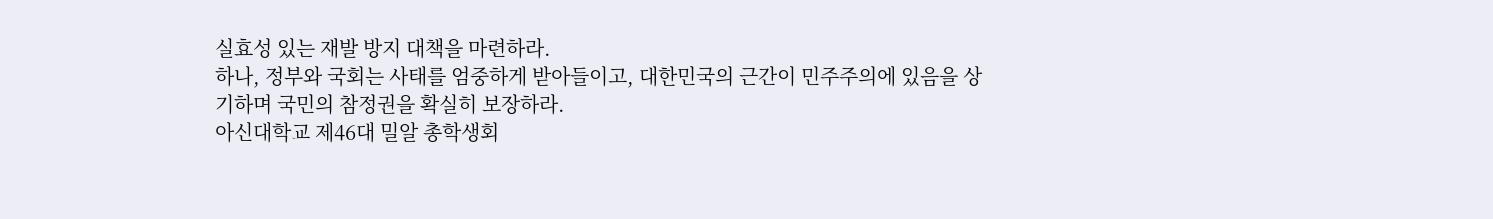실효성 있는 재발 방지 대책을 마련하라.
하나, 정부와 국회는 사태를 엄중하게 받아들이고, 대한민국의 근간이 민주주의에 있음을 상기하며 국민의 참정권을 확실히 보장하라.
아신대학교 제46대 밀알 총학생회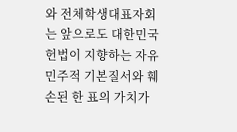와 전체학생대표자회는 앞으로도 대한민국 헌법이 지향하는 자유민주적 기본질서와 훼손된 한 표의 가치가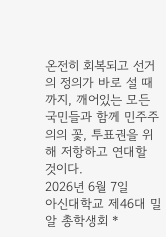온전히 회복되고 선거의 정의가 바로 설 때까지, 깨어있는 모든 국민들과 함께 민주주의의 꽃, 투표권을 위해 저항하고 연대할 것이다.
2026년 6월 7일
아신대학교 제46대 밀알 총학생회 *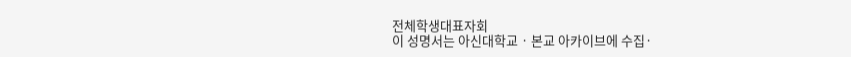전체학생대표자회
이 성명서는 아신대학교 · 본교 아카이브에 수집·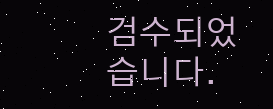검수되었습니다.